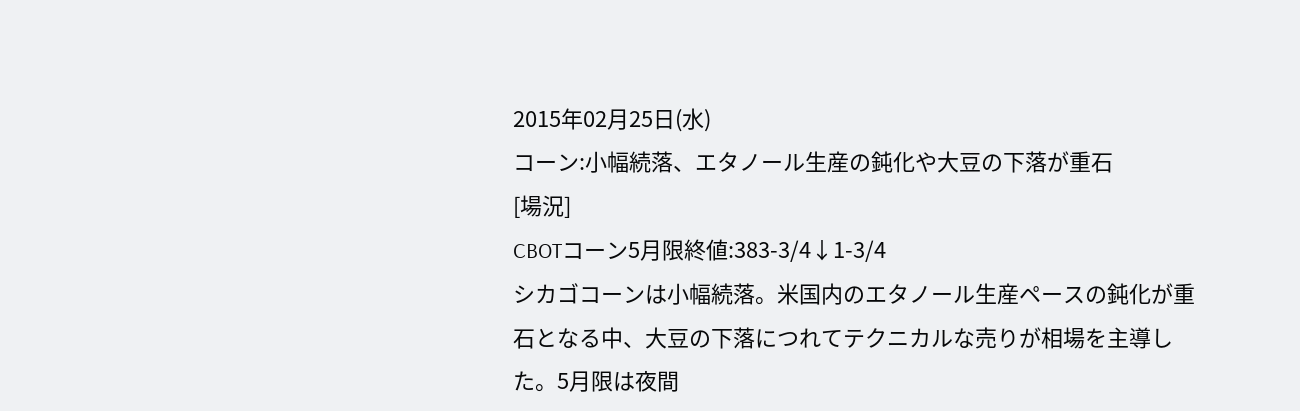2015年02月25日(水)
コーン:小幅続落、エタノール生産の鈍化や大豆の下落が重石
[場況]
CBOTコーン5月限終値:383-3/4↓1-3/4
シカゴコーンは小幅続落。米国内のエタノール生産ペースの鈍化が重石となる中、大豆の下落につれてテクニカルな売りが相場を主導した。5月限は夜間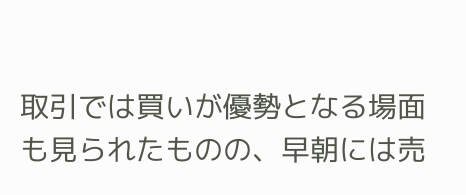取引では買いが優勢となる場面も見られたものの、早朝には売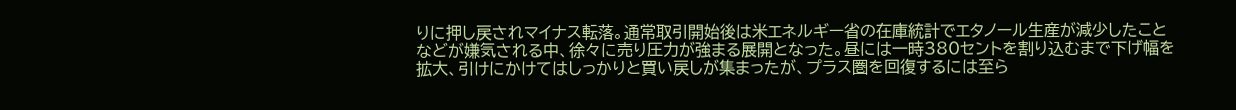りに押し戻されマイナス転落。通常取引開始後は米エネルギー省の在庫統計でエタノール生産が減少したことなどが嫌気される中、徐々に売り圧力が強まる展開となった。昼には一時380セントを割り込むまで下げ幅を拡大、引けにかけてはしっかりと買い戻しが集まったが、プラス圏を回復するには至ら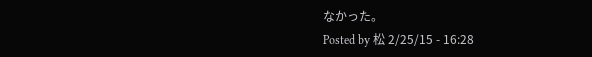なかった。
Posted by 松 2/25/15 - 16:28